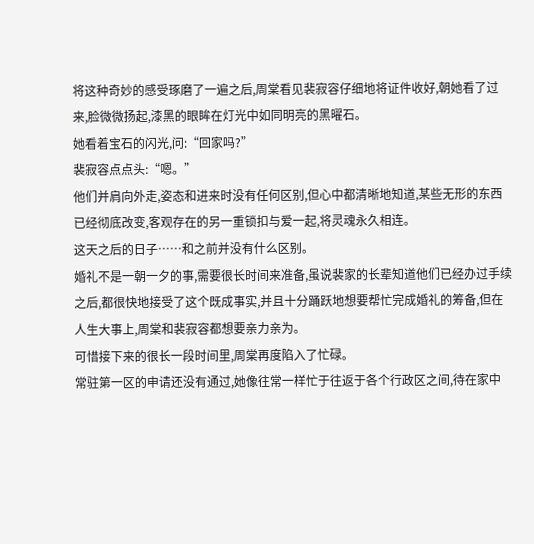将这种奇妙的感受琢磨了一遍之后,周棠看见裴寂容仔细地将证件收好,朝她看了过来,脸微微扬起,漆黑的眼眸在灯光中如同明亮的黑曜石。
她看着宝石的闪光,问:“回家吗?”
裴寂容点点头:“嗯。”
他们并肩向外走,姿态和进来时没有任何区别,但心中都清晰地知道,某些无形的东西已经彻底改变,客观存在的另一重锁扣与爱一起,将灵魂永久相连。
这天之后的日子……和之前并没有什么区别。
婚礼不是一朝一夕的事,需要很长时间来准备,虽说裴家的长辈知道他们已经办过手续之后,都很快地接受了这个既成事实,并且十分踊跃地想要帮忙完成婚礼的筹备,但在人生大事上,周棠和裴寂容都想要亲力亲为。
可惜接下来的很长一段时间里,周棠再度陷入了忙碌。
常驻第一区的申请还没有通过,她像往常一样忙于往返于各个行政区之间,待在家中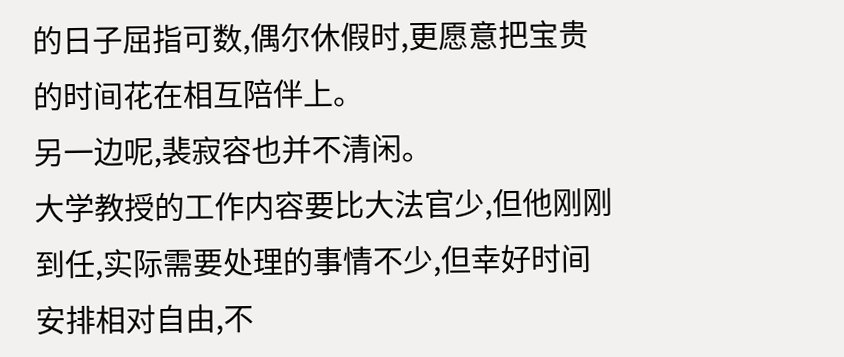的日子屈指可数,偶尔休假时,更愿意把宝贵的时间花在相互陪伴上。
另一边呢,裴寂容也并不清闲。
大学教授的工作内容要比大法官少,但他刚刚到任,实际需要处理的事情不少,但幸好时间安排相对自由,不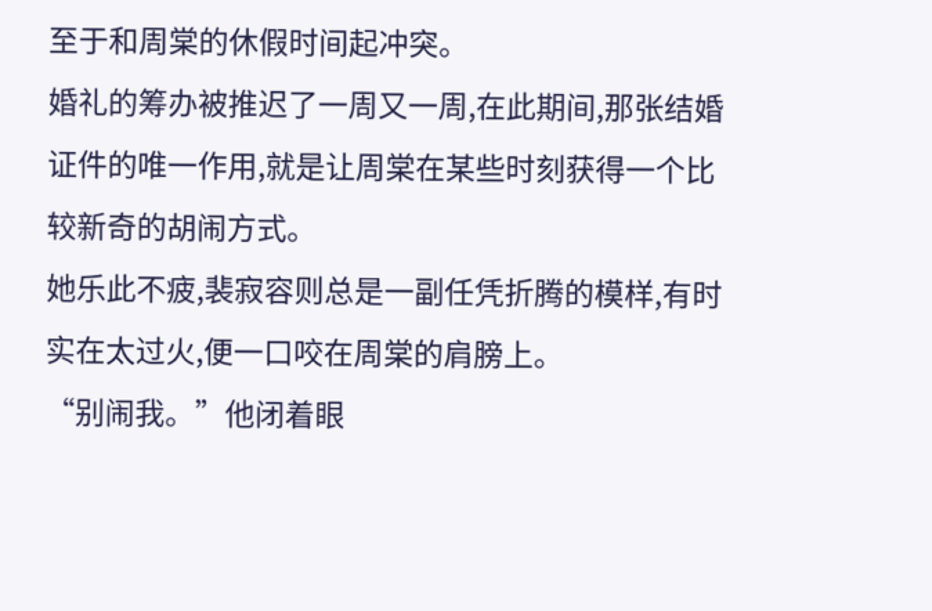至于和周棠的休假时间起冲突。
婚礼的筹办被推迟了一周又一周,在此期间,那张结婚证件的唯一作用,就是让周棠在某些时刻获得一个比较新奇的胡闹方式。
她乐此不疲,裴寂容则总是一副任凭折腾的模样,有时实在太过火,便一口咬在周棠的肩膀上。
“别闹我。”他闭着眼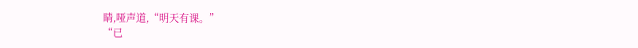睛,哑声道,“明天有课。”
“已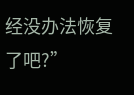经没办法恢复了吧?”